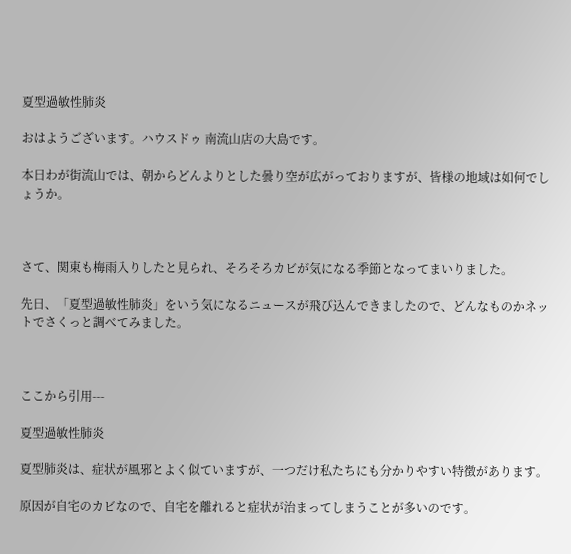夏型過敏性肺炎

おはようございます。ハウスドゥ 南流山店の大島です。

本日わが街流山では、朝からどんよりとした曇り空が広がっておりますが、皆様の地域は如何でしょうか。



さて、関東も梅雨入りしたと見られ、そろそろカビが気になる季節となってまいりました。

先日、「夏型過敏性肺炎」をいう気になるニュースが飛び込んできましたので、どんなものかネットでさくっと調べてみました。



ここから引用---

夏型過敏性肺炎

夏型肺炎は、症状が風邪とよく似ていますが、一つだけ私たちにも分かりやすい特徴があります。

原因が自宅のカビなので、自宅を離れると症状が治まってしまうことが多いのです。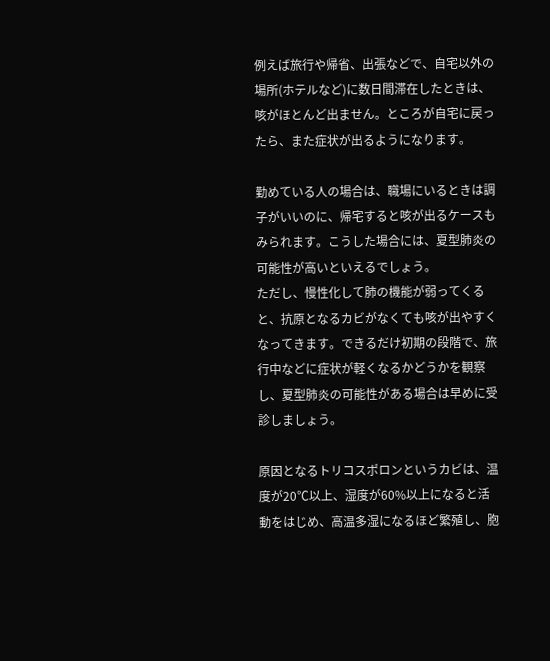例えば旅行や帰省、出張などで、自宅以外の場所(ホテルなど)に数日間滞在したときは、咳がほとんど出ません。ところが自宅に戻ったら、また症状が出るようになります。

勤めている人の場合は、職場にいるときは調子がいいのに、帰宅すると咳が出るケースもみられます。こうした場合には、夏型肺炎の可能性が高いといえるでしょう。
ただし、慢性化して肺の機能が弱ってくると、抗原となるカビがなくても咳が出やすくなってきます。できるだけ初期の段階で、旅行中などに症状が軽くなるかどうかを観察し、夏型肺炎の可能性がある場合は早めに受診しましょう。

原因となるトリコスポロンというカビは、温度が20℃以上、湿度が60%以上になると活動をはじめ、高温多湿になるほど繁殖し、胞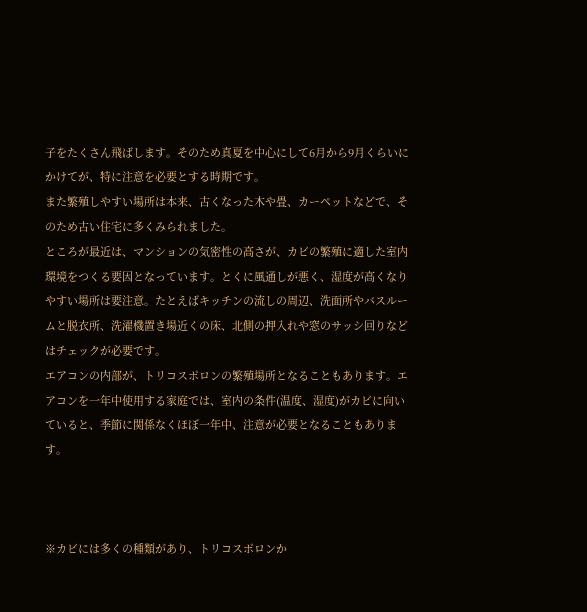子をたくさん飛ばします。そのため真夏を中心にして6月から9月くらいにかけてが、特に注意を必要とする時期です。
また繁殖しやすい場所は本来、古くなった木や畳、カーペットなどで、そのため古い住宅に多くみられました。
ところが最近は、マンションの気密性の高さが、カビの繁殖に適した室内環境をつくる要因となっています。とくに風通しが悪く、湿度が高くなりやすい場所は要注意。たとえばキッチンの流しの周辺、洗面所やバスルームと脱衣所、洗濯機置き場近くの床、北側の押入れや窓のサッシ回りなどはチェックが必要です。
エアコンの内部が、トリコスポロンの繁殖場所となることもあります。エアコンを一年中使用する家庭では、室内の条件(温度、湿度)がカビに向いていると、季節に関係なくほぼ一年中、注意が必要となることもあります。



※カビには多くの種類があり、トリコスポロンか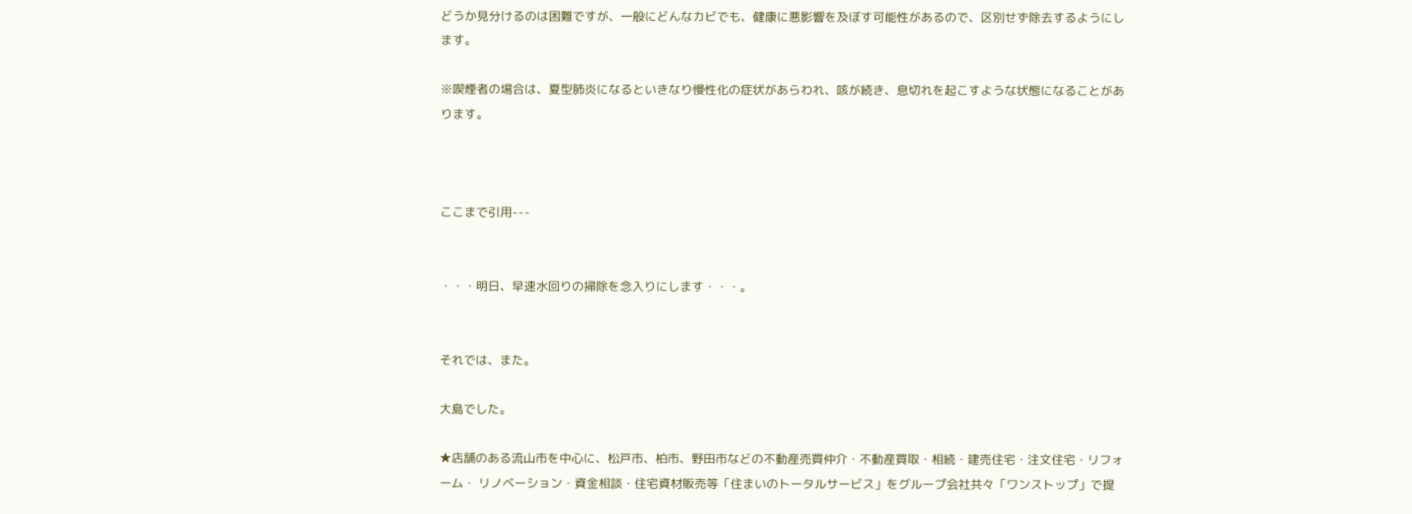どうか見分けるのは困難ですが、一般にどんなカビでも、健康に悪影響を及ぼす可能性があるので、区別せず除去するようにします。

※喫煙者の場合は、夏型肺炎になるといきなり慢性化の症状があらわれ、咳が続き、息切れを起こすような状態になることがあります。



ここまで引用---


・・・明日、早速水回りの掃除を念入りにします・・・。


それでは、また。

大島でした。

★店舗のある流山市を中心に、松戸市、柏市、野田市などの不動産売買仲介・不動産買取・相続・建売住宅・注文住宅・リフォーム・ リノベーション・資金相談・住宅資材販売等「住まいのトータルサービス」をグループ会社共々「ワンストップ」で提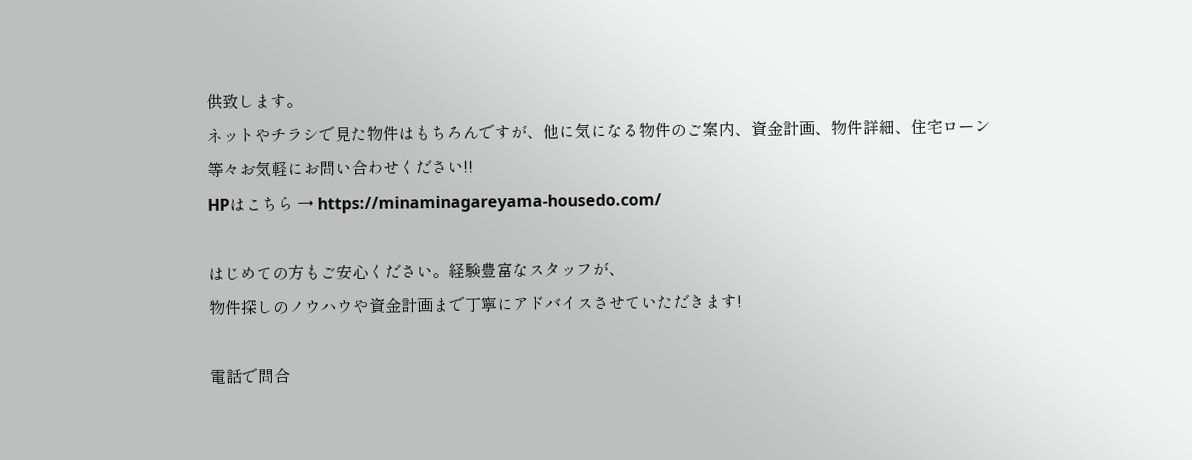供致します。
ネットやチラシで見た物件はもちろんですが、他に気になる物件のご案内、資金計画、物件詳細、住宅ローン等々お気軽にお問い合わせください!!
HPはこちら → https://minaminagareyama-housedo.com/

はじめての方もご安心ください。経験豊富なスタッフが、
物件探しのノウハウや資金計画まで丁寧にアドバイスさせていただきます!

電話で問合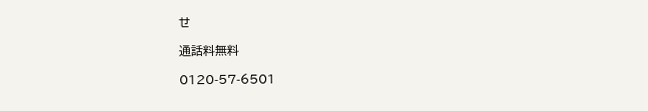せ

通話料無料

0120-57-6501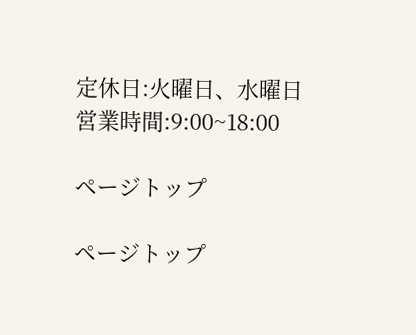定休日:火曜日、水曜日
営業時間:9:00~18:00

ページトップ

ページトップ